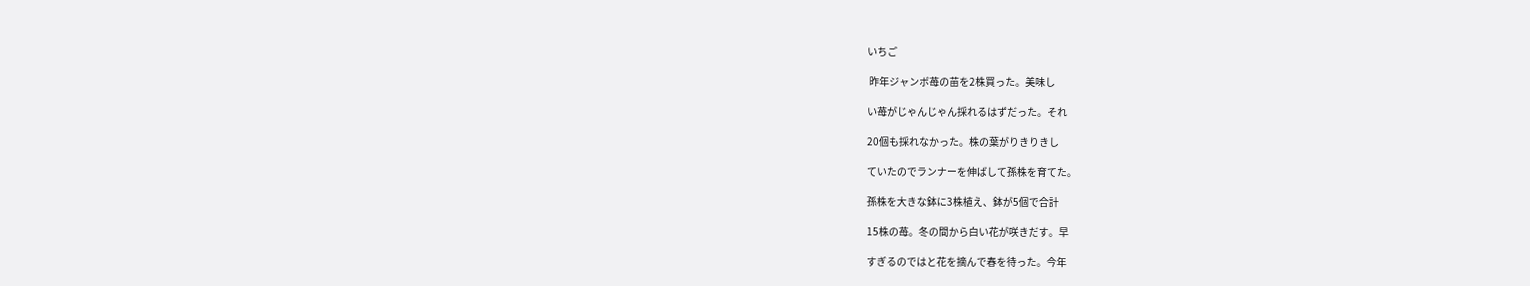いちご

 昨年ジャンボ苺の苗を2株買った。美味し

い苺がじゃんじゃん採れるはずだった。それ

20個も採れなかった。株の葉がりきりきし

ていたのでランナーを伸ばして孫株を育てた。

孫株を大きな鉢に3株植え、鉢が5個で合計

15株の苺。冬の間から白い花が咲きだす。早

すぎるのではと花を摘んで春を待った。今年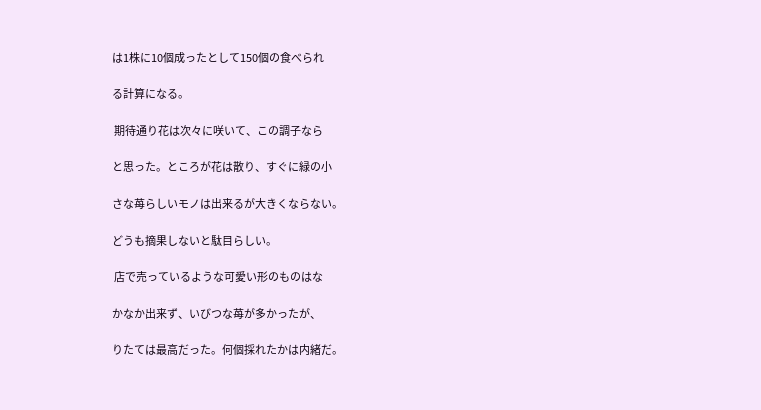は1株に10個成ったとして150個の食べられ

る計算になる。

 期待通り花は次々に咲いて、この調子なら

と思った。ところが花は散り、すぐに緑の小

さな苺らしいモノは出来るが大きくならない。

どうも摘果しないと駄目らしい。

 店で売っているような可愛い形のものはな

かなか出来ず、いびつな苺が多かったが、

りたては最高だった。何個採れたかは内緒だ。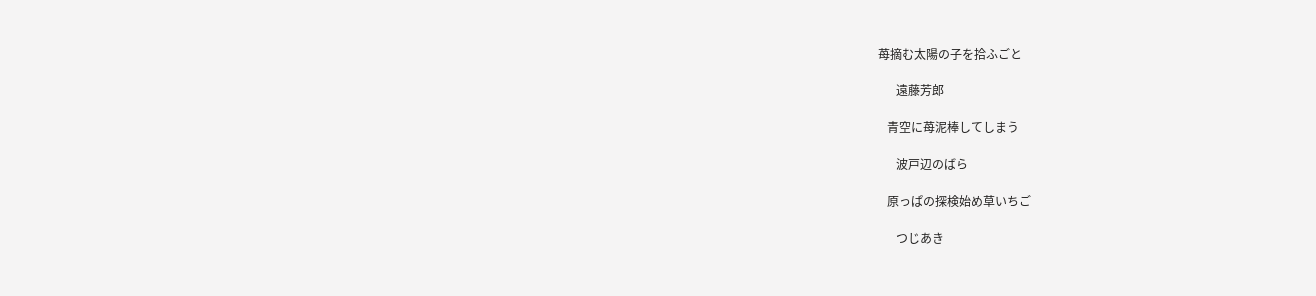苺摘む太陽の子を拾ふごと

      遠藤芳郎

   青空に苺泥棒してしまう

      波戸辺のばら

   原っぱの探検始め草いちご

      つじあき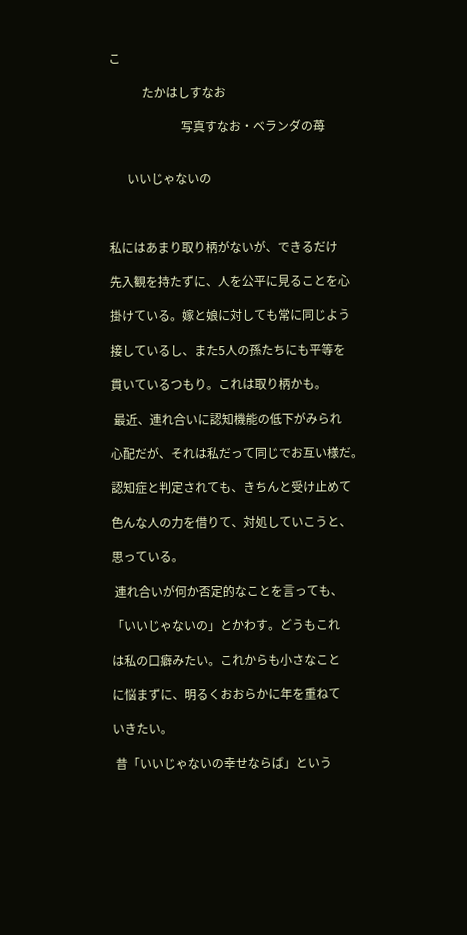こ

           たかはしすなお

                        写真すなお・ベランダの苺


      いいじゃないの



私にはあまり取り柄がないが、できるだけ

先入観を持たずに、人を公平に見ることを心

掛けている。嫁と娘に対しても常に同じよう

接しているし、また5人の孫たちにも平等を

貫いているつもり。これは取り柄かも。

 最近、連れ合いに認知機能の低下がみられ

心配だが、それは私だって同じでお互い様だ。

認知症と判定されても、きちんと受け止めて

色んな人の力を借りて、対処していこうと、

思っている。

 連れ合いが何か否定的なことを言っても、

「いいじゃないの」とかわす。どうもこれ

は私の口癖みたい。これからも小さなこと

に悩まずに、明るくおおらかに年を重ねて

いきたい。

 昔「いいじゃないの幸せならば」という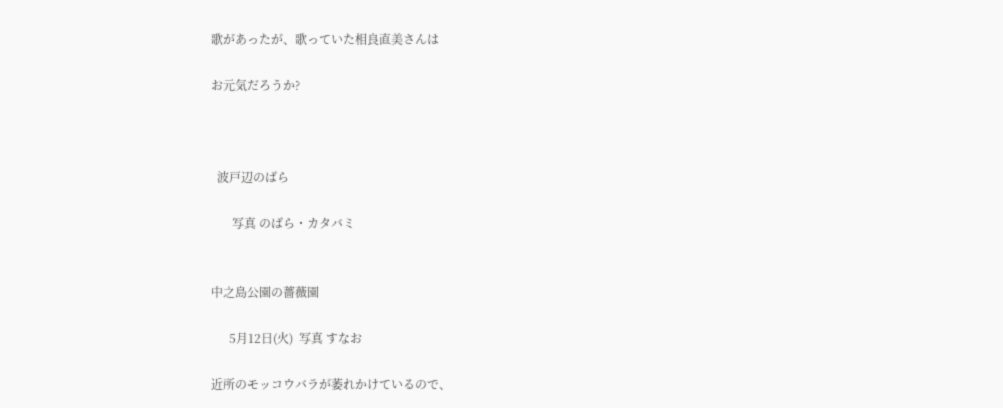歌があったが、歌っていた相良直美さんは

お元気だろうか?



  波戸辺のばら

       写真 のばら・カタバミ


中之島公園の薔薇園

      5月12日(火)  写真 すなお

近所のモッコウバラが萎れかけているので、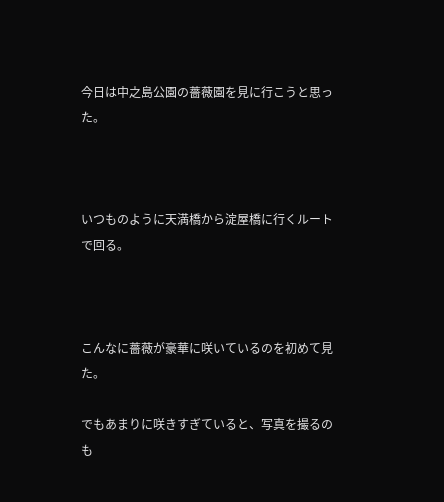今日は中之島公園の薔薇園を見に行こうと思った。



いつものように天満橋から淀屋橋に行くルートで回る。



こんなに薔薇が豪華に咲いているのを初めて見た。

でもあまりに咲きすぎていると、写真を撮るのも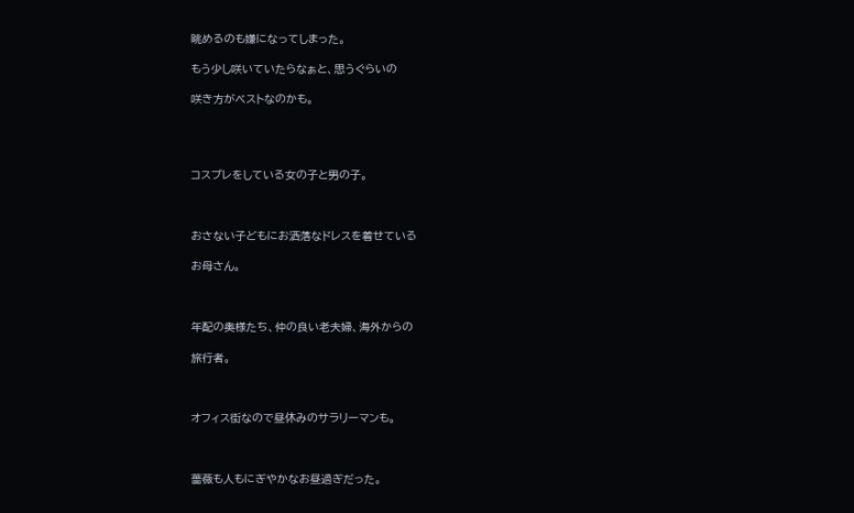眺めるのも嫌になってしまった。

もう少し咲いていたらなぁと、思うぐらいの

咲き方がベストなのかも。




コスプレをしている女の子と男の子。



おさない子どもにお洒落なドレスを着せている

お母さん。



年配の奥様たち、仲の良い老夫婦、海外からの

旅行者。



オフィス街なので昼休みのサラリーマンも。



薔薇も人もにぎやかなお昼過ぎだった。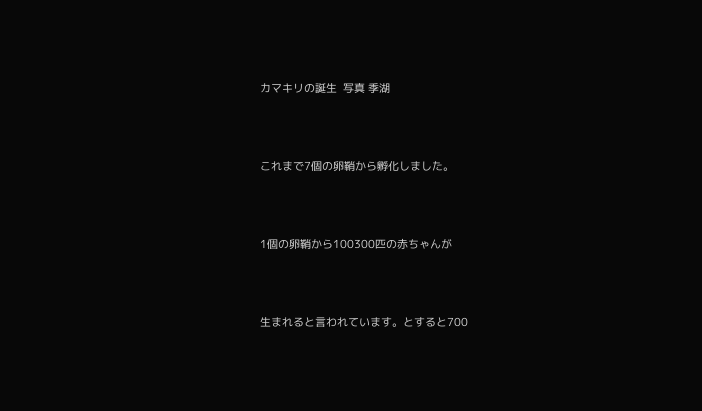カマキリの誕生  写真 季湖



これまで7個の卵鞘から孵化しました。



1個の卵鞘から100300匹の赤ちゃんが



生まれると言われています。とすると700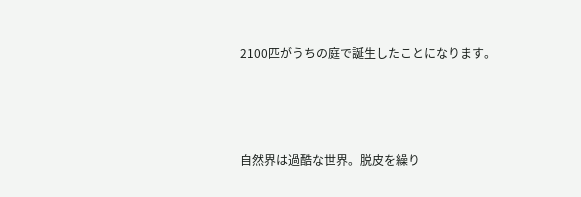2100匹がうちの庭で誕生したことになります。



自然界は過酷な世界。脱皮を繰り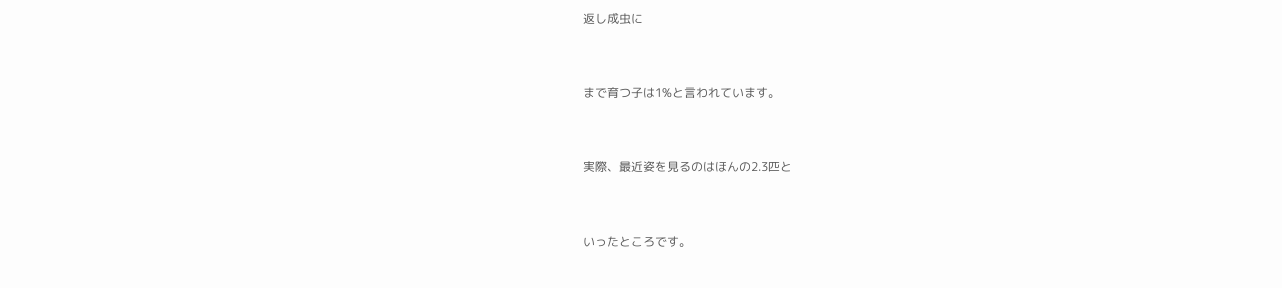返し成虫に



まで育つ子は1%と言われています。



実際、最近姿を見るのはほんの2.3匹と



いったところです。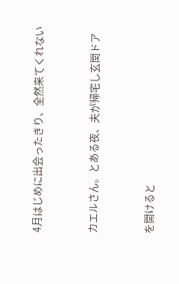4月はじめに出会ったきり、全然来てくれない



カエルさん。とある夜、夫が帰宅し玄関ドア



を開けると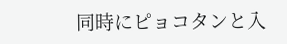同時にピョコタンと入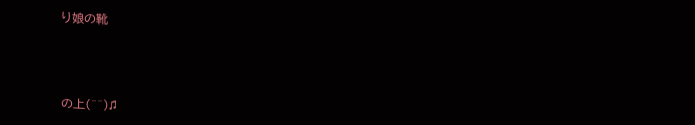り娘の靴



の上(^^)♫